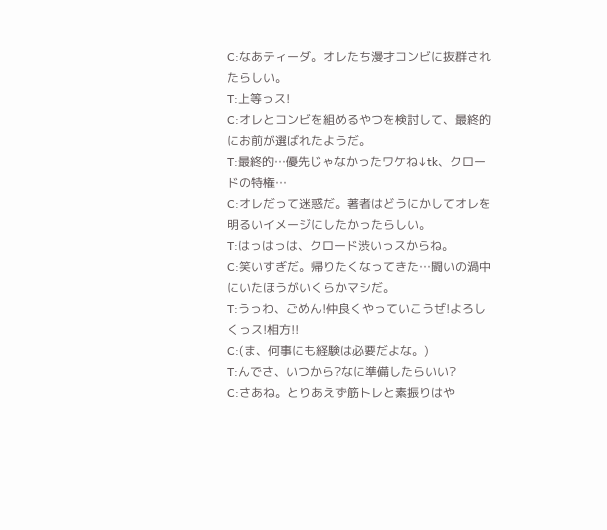C:なあティーダ。オレたち漫才コンビに抜群されたらしい。
T:上等っス!
C:オレとコンビを組めるやつを検討して、最終的にお前が選ばれたようだ。
T:最終的…優先じゃなかったワケね↓tk、クロードの特権…
C:オレだって迷惑だ。著者はどうにかしてオレを明るいイメージにしたかったらしい。
T:はっはっは、クロード渋いっスからね。
C:笑いすぎだ。帰りたくなってきた…闘いの渦中にいたほうがいくらかマシだ。
T:うっわ、ごめん!仲良くやっていこうぜ!よろしくっス!相方!!
C:(ま、何事にも経験は必要だよな。)
T:んでさ、いつから?なに準備したらいい?
C:さあね。とりあえず筋トレと素振りはや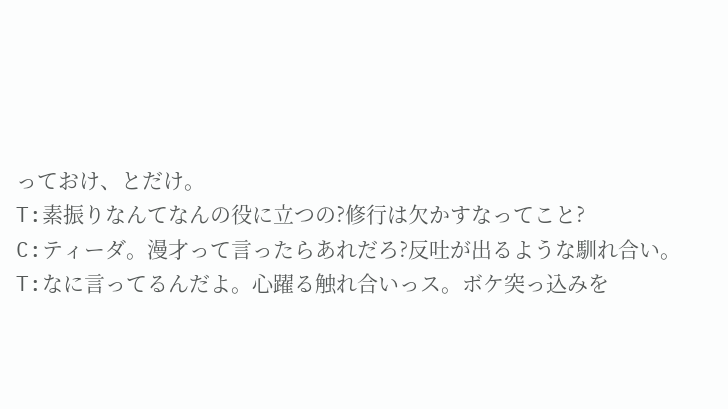っておけ、とだけ。
T:素振りなんてなんの役に立つの?修行は欠かすなってこと?
C:ティーダ。漫才って言ったらあれだろ?反吐が出るような馴れ合い。
T:なに言ってるんだよ。心躍る触れ合いっス。ボケ突っ込みを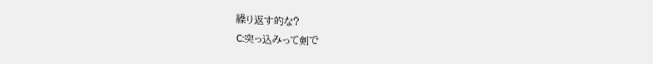繰り返す的な?
C:突っ込みって剣で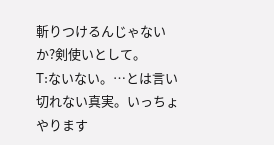斬りつけるんじゃないか?剣使いとして。
T:ないない。…とは言い切れない真実。いっちょやります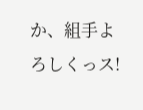か、組手よろしくっス!